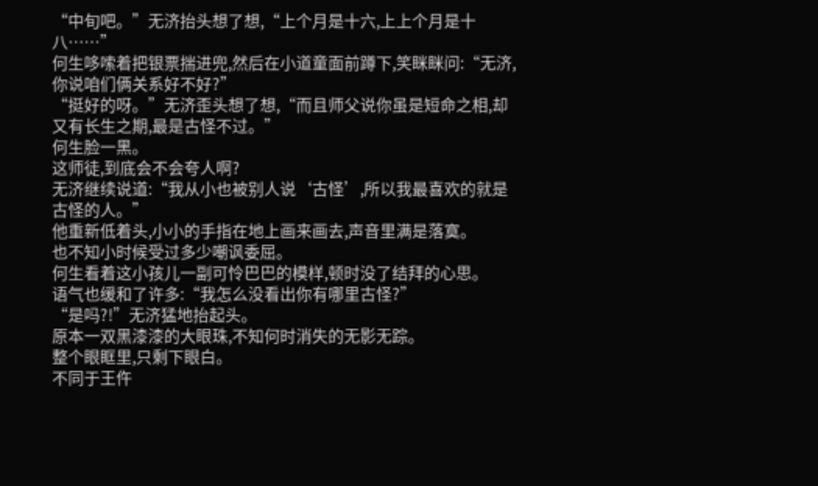“中旬吧。”无济抬头想了想,“上个月是十六,上上个月是十八……”
何生哆嗦着把银票揣进兜,然后在小道童面前蹲下,笑眯眯问:“无济,你说咱们俩关系好不好?”
“挺好的呀。”无济歪头想了想,“而且师父说你虽是短命之相,却又有长生之期,最是古怪不过。”
何生脸一黑。
这师徒,到底会不会夸人啊?
无济继续说道:“我从小也被别人说‘古怪’,所以我最喜欢的就是古怪的人。”
他重新低着头,小小的手指在地上画来画去,声音里满是落寞。
也不知小时候受过多少嘲讽委屈。
何生看着这小孩儿一副可怜巴巴的模样,顿时没了结拜的心思。
语气也缓和了许多:“我怎么没看出你有哪里古怪?”
“是吗?!”无济猛地抬起头。
原本一双黑漆漆的大眼珠,不知何时消失的无影无踪。
整个眼眶里,只剩下眼白。
不同于王仵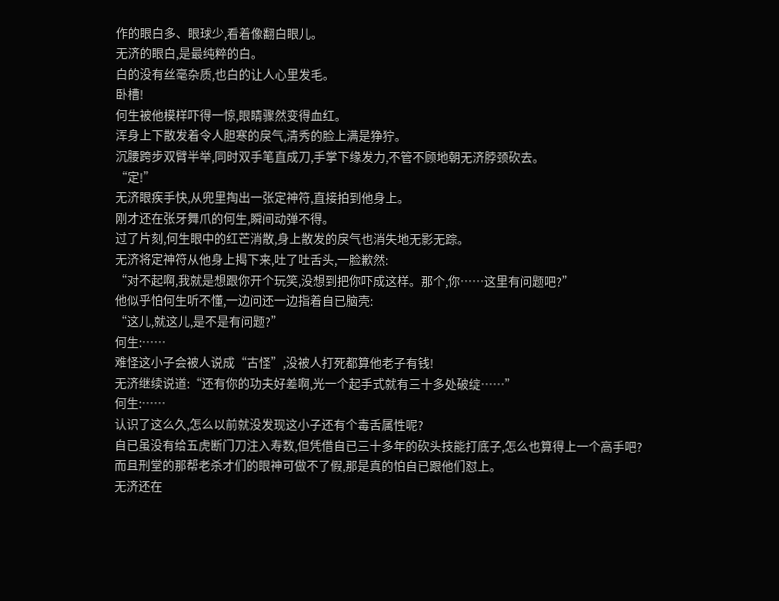作的眼白多、眼球少,看着像翻白眼儿。
无济的眼白,是最纯粹的白。
白的没有丝毫杂质,也白的让人心里发毛。
卧槽!
何生被他模样吓得一惊,眼睛骤然变得血红。
浑身上下散发着令人胆寒的戾气,清秀的脸上满是狰狞。
沉腰跨步双臂半举,同时双手笔直成刀,手掌下缘发力,不管不顾地朝无济脖颈砍去。
“定!”
无济眼疾手快,从兜里掏出一张定神符,直接拍到他身上。
刚才还在张牙舞爪的何生,瞬间动弹不得。
过了片刻,何生眼中的红芒消散,身上散发的戾气也消失地无影无踪。
无济将定神符从他身上揭下来,吐了吐舌头,一脸歉然:
“对不起啊,我就是想跟你开个玩笑,没想到把你吓成这样。那个,你……这里有问题吧?”
他似乎怕何生听不懂,一边问还一边指着自已脑壳:
“这儿,就这儿,是不是有问题?”
何生:……
难怪这小子会被人说成“古怪”,没被人打死都算他老子有钱!
无济继续说道:“还有你的功夫好差啊,光一个起手式就有三十多处破绽……”
何生:……
认识了这么久,怎么以前就没发现这小子还有个毒舌属性呢?
自已虽没有给五虎断门刀注入寿数,但凭借自已三十多年的砍头技能打底子,怎么也算得上一个高手吧?
而且刑堂的那帮老杀才们的眼神可做不了假,那是真的怕自已跟他们怼上。
无济还在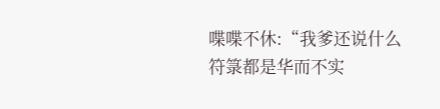喋喋不休:“我爹还说什么符箓都是华而不实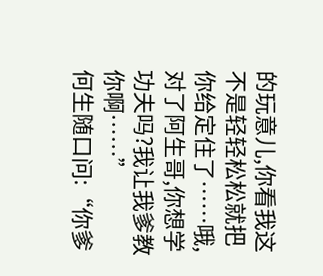的玩意儿,你看我这不是轻轻松松就把你给定住了……哦,对了阿生哥,你想学功夫吗?我让我爹教你啊……”
何生随口问:“你爹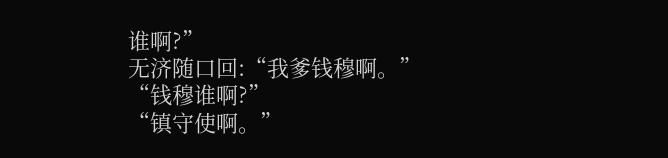谁啊?”
无济随口回:“我爹钱穆啊。”
“钱穆谁啊?”
“镇守使啊。”